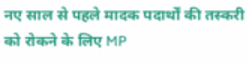नए साल से पहले मादक पदार्थों की तस्करी को रोकने के लिए MP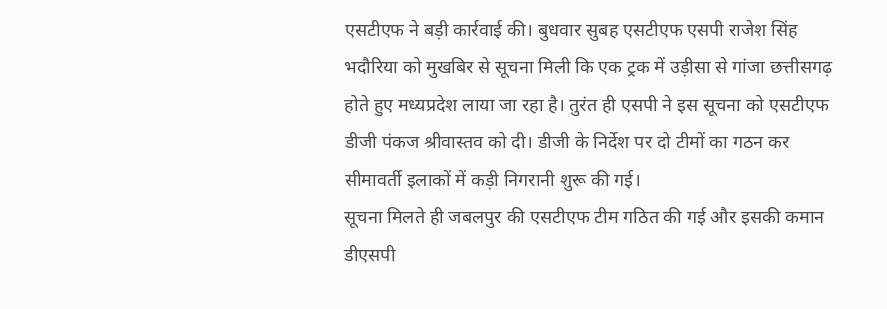एसटीएफ ने बड़ी कार्रवाई की। बुधवार सुबह एसटीएफ एसपी राजेश सिंह भदौरिया को मुखबिर से सूचना मिली कि एक ट्रक में उड़ीसा से गांजा छत्तीसगढ़ होते हुए मध्यप्रदेश लाया जा रहा है। तुरंत ही एसपी ने इस सूचना को एसटीएफ डीजी पंकज श्रीवास्तव को दी। डीजी के निर्देश पर दो टीमों का गठन कर सीमावर्ती इलाकों में कड़ी निगरानी शुरू की गई।
सूचना मिलते ही जबलपुर की एसटीएफ टीम गठित की गई और इसकी कमान डीएसपी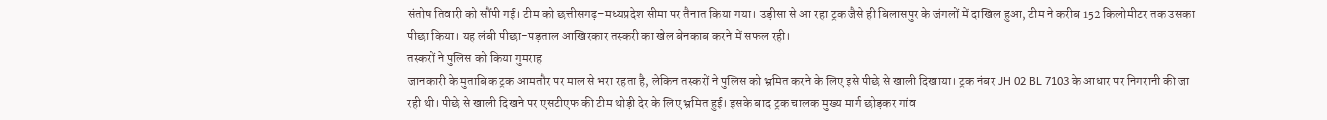संतोष तिवारी को सौंपी गई। टीम को छत्तीसगढ़–मध्यप्रदेश सीमा पर तैनात किया गया। उड़ीसा से आ रहा ट्रक जैसे ही बिलासपुर के जंगलों में दाखिल हुआ, टीम ने करीब 152 किलोमीटर तक उसका पीछा किया। यह लंबी पीछा-पड़ताल आखिरकार तस्करी का खेल बेनकाब करने में सफल रही।
तस्करों ने पुलिस को किया गुमराह
जानकारी के मुताबिक ट्रक आमतौर पर माल से भरा रहता है, लेकिन तस्करों ने पुलिस को भ्रमित करने के लिए इसे पीछे से खाली दिखाया। ट्रक नंबर JH 02 BL 7103 के आधार पर निगरानी की जा रही थी। पीछे से खाली दिखने पर एसटीएफ की टीम थोड़ी देर के लिए भ्रमित हुई। इसके बाद ट्रक चालक मुख्य मार्ग छोड़कर गांव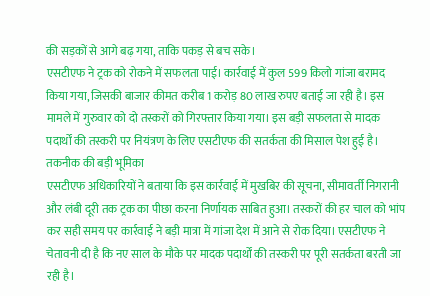की सड़कों से आगे बढ़ गया, ताकि पकड़ से बच सके।
एसटीएफ ने ट्रक को रोकने में सफलता पाई। कार्रवाई में कुल 599 किलो गांजा बरामद किया गया, जिसकी बाजार कीमत करीब 1 करोड़ 80 लाख रुपए बताई जा रही है। इस मामले में गुरुवार को दो तस्करों को गिरफ्तार किया गया। इस बड़ी सफलता से मादक पदार्थों की तस्करी पर नियंत्रण के लिए एसटीएफ की सतर्कता की मिसाल पेश हुई है।
तकनीक की बड़ी भूमिका
एसटीएफ अधिकारियों ने बताया कि इस कार्रवाई में मुखबिर की सूचना, सीमावर्ती निगरानी और लंबी दूरी तक ट्रक का पीछा करना निर्णायक साबित हुआ। तस्करों की हर चाल को भांप कर सही समय पर कार्रवाई ने बड़ी मात्रा में गांजा देश में आने से रोक दिया। एसटीएफ ने चेतावनी दी है कि नए साल के मौके पर मादक पदार्थों की तस्करी पर पूरी सतर्कता बरती जा रही है।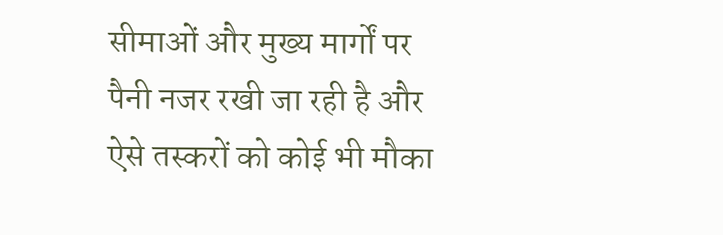सीमाओं और मुख्य मार्गों पर पैनी नजर रखी जा रही है और ऐसे तस्करों को कोई भी मौका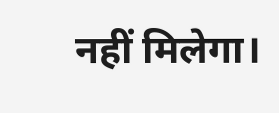नहीं मिलेगा।